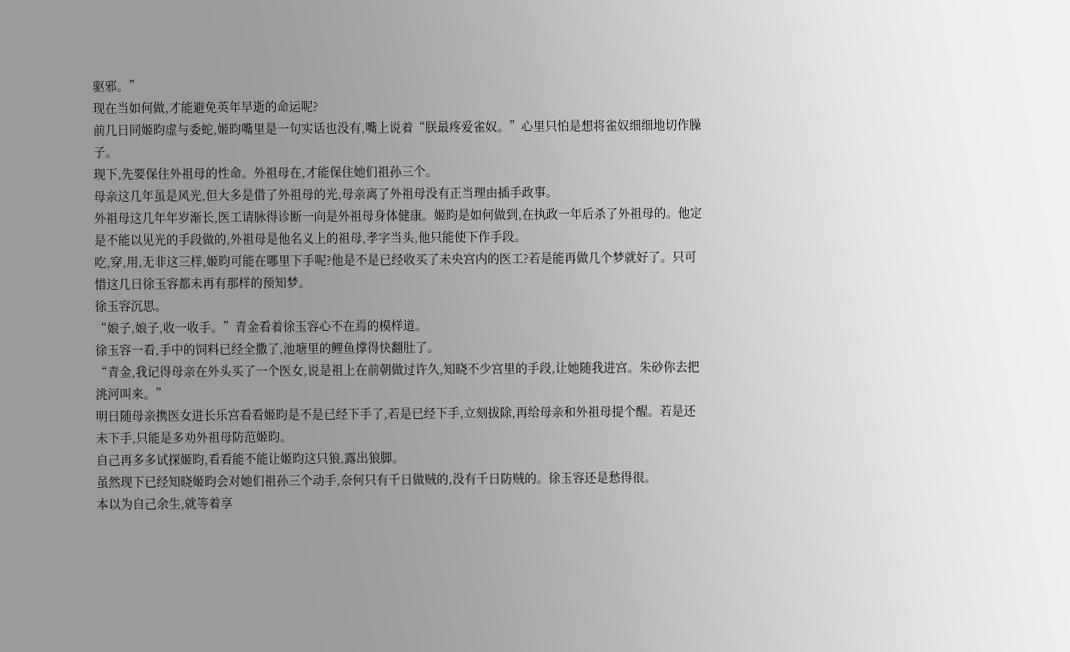驱邪。”
现在当如何做,才能避免英年早逝的命运呢?
前几日同姬昀虚与委蛇,姬昀嘴里是一句实话也没有,嘴上说着“朕最疼爱雀奴。”心里只怕是想将雀奴细细地切作臊子。
现下,先要保住外祖母的性命。外祖母在,才能保住她们祖孙三个。
母亲这几年虽是风光,但大多是借了外祖母的光,母亲离了外祖母没有正当理由插手政事。
外祖母这几年年岁渐长,医工请脉得诊断一向是外祖母身体健康。姬昀是如何做到,在执政一年后杀了外祖母的。他定是不能以见光的手段做的,外祖母是他名义上的祖母,孝字当头,他只能使下作手段。
吃,穿,用,无非这三样,姬昀可能在哪里下手呢?他是不是已经收买了未央宫内的医工?若是能再做几个梦就好了。只可惜这几日徐玉容都未再有那样的预知梦。
徐玉容沉思。
“娘子,娘子,收一收手。”青金看着徐玉容心不在焉的模样道。
徐玉容一看,手中的饲料已经全撒了,池塘里的鲤鱼撑得快翻肚了。
“青金,我记得母亲在外头买了一个医女,说是祖上在前朝做过许久,知晓不少宫里的手段,让她随我进宫。朱砂你去把洮河叫来。”
明日随母亲携医女进长乐宫看看姬昀是不是已经下手了,若是已经下手,立刻拔除,再给母亲和外祖母提个醒。若是还未下手,只能是多劝外祖母防范姬昀。
自己再多多试探姬昀,看看能不能让姬昀这只狼,露出狼脚。
虽然现下已经知晓姬昀会对她们祖孙三个动手,奈何只有千日做贼的,没有千日防贼的。徐玉容还是愁得很。
本以为自己余生,就等着享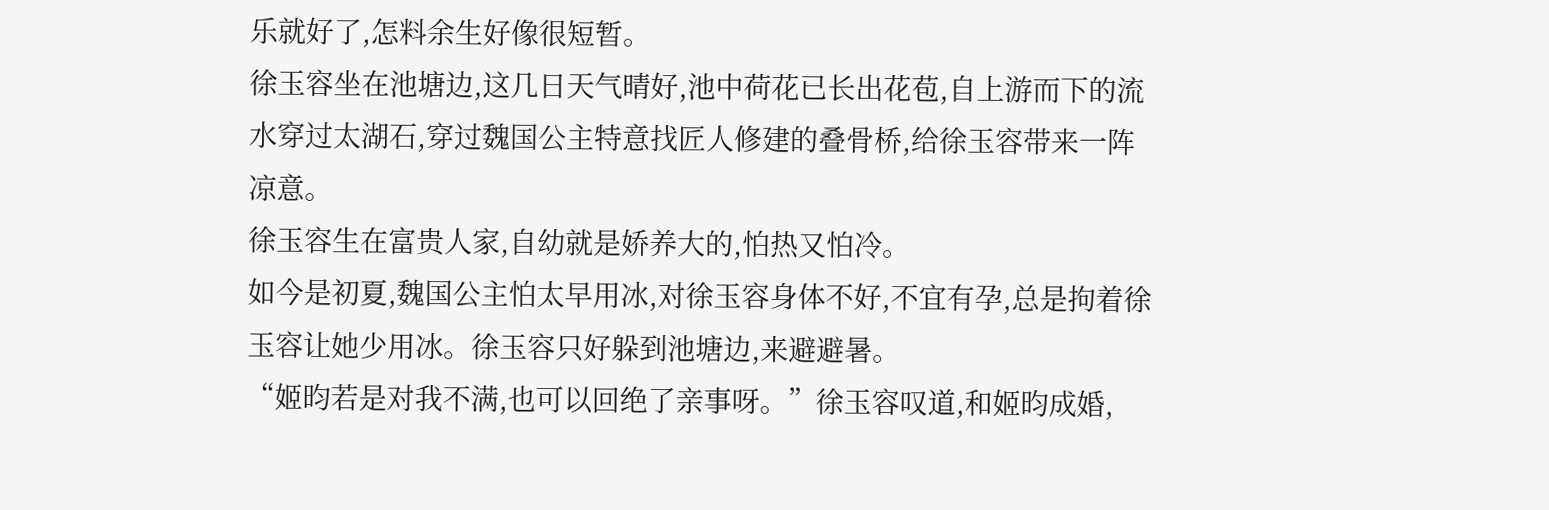乐就好了,怎料余生好像很短暂。
徐玉容坐在池塘边,这几日天气晴好,池中荷花已长出花苞,自上游而下的流水穿过太湖石,穿过魏国公主特意找匠人修建的叠骨桥,给徐玉容带来一阵凉意。
徐玉容生在富贵人家,自幼就是娇养大的,怕热又怕冷。
如今是初夏,魏国公主怕太早用冰,对徐玉容身体不好,不宜有孕,总是拘着徐玉容让她少用冰。徐玉容只好躲到池塘边,来避避暑。
“姬昀若是对我不满,也可以回绝了亲事呀。”徐玉容叹道,和姬昀成婚,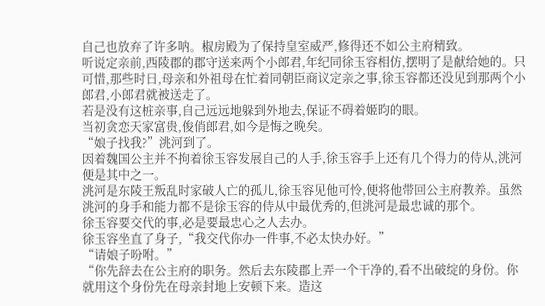自己也放弃了许多呐。椒房殿为了保持皇室威严,修得还不如公主府精致。
听说定亲前,西陵郡的郡守送来两个小郎君,年纪同徐玉容相仿,摆明了是献给她的。只可惜,那些时日,母亲和外祖母在忙着同朝臣商议定亲之事,徐玉容都还没见到那两个小郎君,小郎君就被送走了。
若是没有这桩亲事,自己远远地躲到外地去,保证不碍着姬昀的眼。
当初贪恋天家富贵,俊俏郎君,如今是悔之晚矣。
“娘子找我?”洮河到了。
因着魏国公主并不拘着徐玉容发展自己的人手,徐玉容手上还有几个得力的侍从,洮河便是其中之一。
洮河是东陵王叛乱时家破人亡的孤儿,徐玉容见他可怜,便将他带回公主府教养。虽然洮河的身手和能力都不是徐玉容的侍从中最优秀的,但洮河是最忠诚的那个。
徐玉容要交代的事,必是要最忠心之人去办。
徐玉容坐直了身子,“我交代你办一件事,不必太快办好。”
“请娘子吩咐。”
“你先辞去在公主府的职务。然后去东陵郡上弄一个干净的,看不出破绽的身份。你就用这个身份先在母亲封地上安顿下来。造这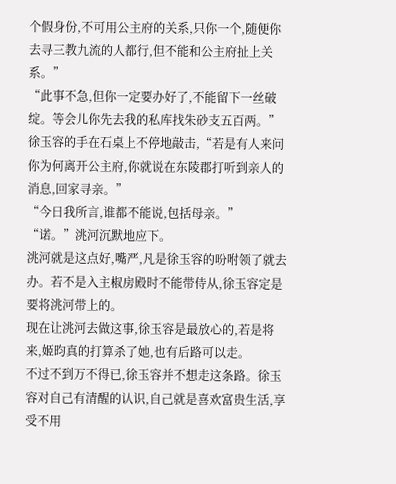个假身份,不可用公主府的关系,只你一个,随便你去寻三教九流的人都行,但不能和公主府扯上关系。”
“此事不急,但你一定要办好了,不能留下一丝破绽。等会儿你先去我的私库找朱砂支五百两。”徐玉容的手在石桌上不停地敲击,“若是有人来问你为何离开公主府,你就说在东陵郡打听到亲人的消息,回家寻亲。”
“今日我所言,谁都不能说,包括母亲。”
“诺。”洮河沉默地应下。
洮河就是这点好,嘴严,凡是徐玉容的吩咐领了就去办。若不是入主椒房殿时不能带侍从,徐玉容定是要将洮河带上的。
现在让洮河去做这事,徐玉容是最放心的,若是将来,姬昀真的打算杀了她,也有后路可以走。
不过不到万不得已,徐玉容并不想走这条路。徐玉容对自己有清醒的认识,自己就是喜欢富贵生活,享受不用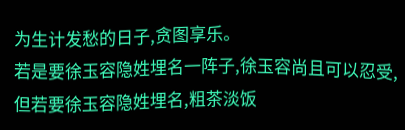为生计发愁的日子,贪图享乐。
若是要徐玉容隐姓埋名一阵子,徐玉容尚且可以忍受,但若要徐玉容隐姓埋名,粗茶淡饭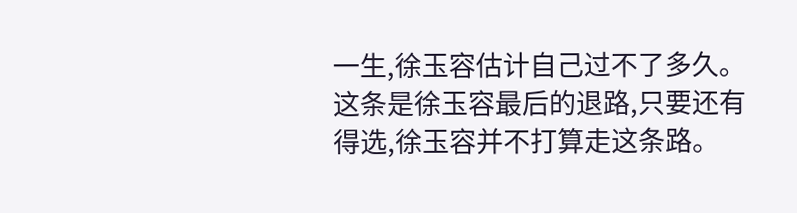一生,徐玉容估计自己过不了多久。
这条是徐玉容最后的退路,只要还有得选,徐玉容并不打算走这条路。